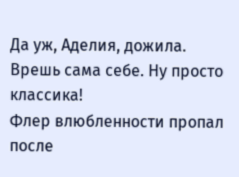Да уж, Аделия, дожила. Врешь сама себе. Ну просто классика!
Флер влюбленности пропал после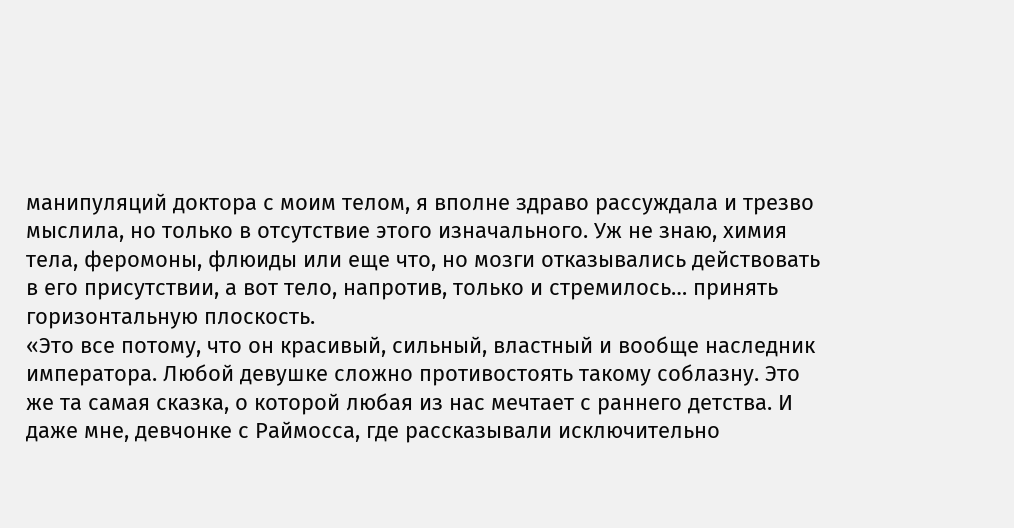манипуляций доктора с моим телом, я вполне здраво рассуждала и трезво мыслила, но только в отсутствие этого изначального. Уж не знаю, химия тела, феромоны, флюиды или еще что, но мозги отказывались действовать в его присутствии, а вот тело, напротив, только и стремилось… принять горизонтальную плоскость.
«Это все потому, что он красивый, сильный, властный и вообще наследник императора. Любой девушке сложно противостоять такому соблазну. Это же та самая сказка, о которой любая из нас мечтает с раннего детства. И даже мне, девчонке с Раймосса, где рассказывали исключительно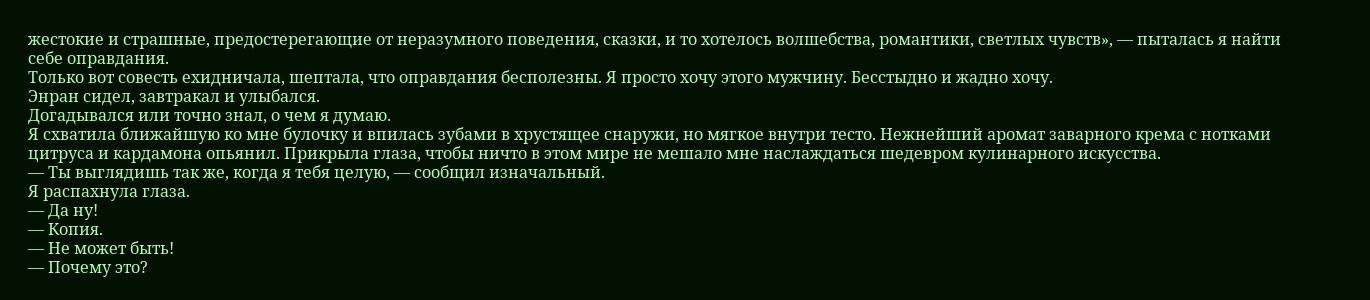жестокие и страшные, предостерегающие от неразумного поведения, сказки, и то хотелось волшебства, романтики, светлых чувств», — пыталась я найти себе оправдания.
Только вот совесть ехидничала, шептала, что оправдания бесполезны. Я просто хочу этого мужчину. Бесстыдно и жадно хочу.
Энран сидел, завтракал и улыбался.
Догадывался или точно знал, о чем я думаю.
Я схватила ближайшую ко мне булочку и впилась зубами в хрустящее снаружи, но мягкое внутри тесто. Нежнейший аромат заварного крема с нотками цитруса и кардамона опьянил. Прикрыла глаза, чтобы ничто в этом мире не мешало мне наслаждаться шедевром кулинарного искусства.
— Ты выглядишь так же, когда я тебя целую, — сообщил изначальный.
Я распахнула глаза.
— Да ну!
— Копия.
— Не может быть!
— Почему это?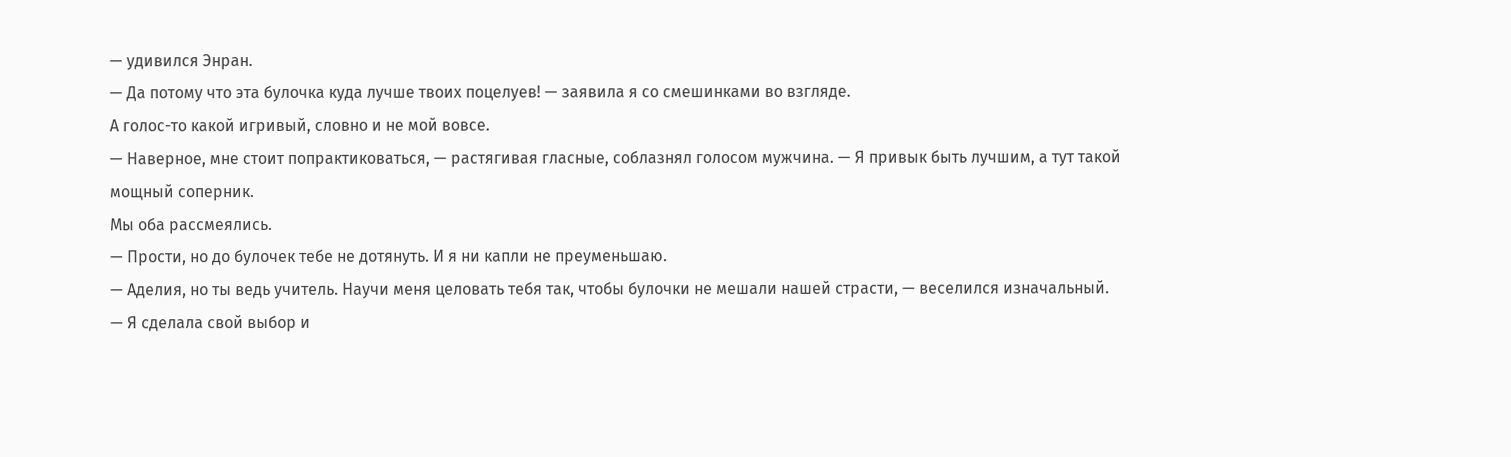— удивился Энран.
— Да потому что эта булочка куда лучше твоих поцелуев! — заявила я со смешинками во взгляде.
А голос-то какой игривый, словно и не мой вовсе.
— Наверное, мне стоит попрактиковаться, — растягивая гласные, соблазнял голосом мужчина. — Я привык быть лучшим, а тут такой мощный соперник.
Мы оба рассмеялись.
— Прости, но до булочек тебе не дотянуть. И я ни капли не преуменьшаю.
— Аделия, но ты ведь учитель. Научи меня целовать тебя так, чтобы булочки не мешали нашей страсти, — веселился изначальный.
— Я сделала свой выбор и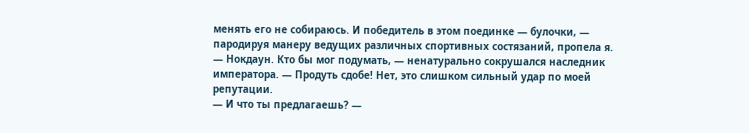менять его не собираюсь. И победитель в этом поединке — булочки, — пародируя манеру ведущих различных спортивных состязаний, пропела я.
— Нокдаун. Кто бы мог подумать, — ненатурально сокрушался наследник императора. — Продуть сдобе! Нет, это слишком сильный удар по моей репутации.
— И что ты предлагаешь? —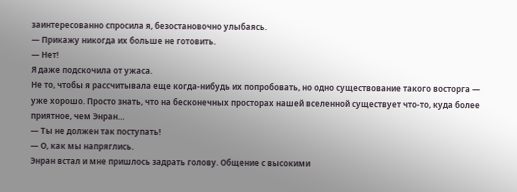заинтересованно спросила я, безостановочно улыбаясь.
— Прикажу никогда их больше не готовить.
— Нет!
Я даже подскочила от ужаса.
Не то, чтобы я рассчитывала еще когда-нибудь их попробовать, но одно существование такого восторга — уже хорошо. Просто знать, что на бесконечных просторах нашей вселенной существует что-то, куда более приятное, чем Энран…
— Ты не должен так поступать!
— О, как мы напряглись.
Энран встал и мне пришлось задрать голову. Общение с высокими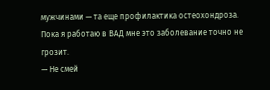мужчинами — та еще профилактика остеохондроза. Пока я работаю в ВАД мне это заболевание точно не грозит.
— Не смей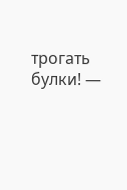трогать булки! —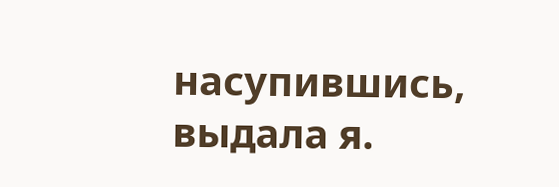насупившись, выдала я.